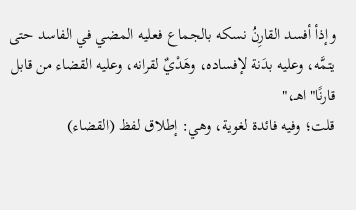وإذأ أفسد القارِنُ نسكه بالجماع فعليه المضي في الفاسد حتى يتمَّه، وعليه بدَنة لإفساده، وهَدْيٌ لقرانه، وعليه القضاء من قابل قارنًا"اهـ،"
قلت؛ وفيه فائدة لغوية، وهي: إطلاق لفظ (القضاء)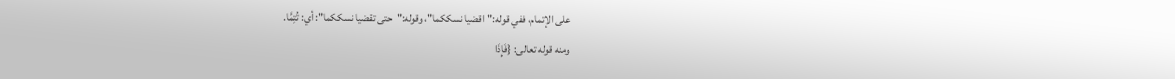على الإتمام، ففي قوله:"اقضيا نسككما"، وقوله:"حتى تقضيا نسككما": أي: تُتِمَّا.
ومنه قوله تعالى: {فَإِذَا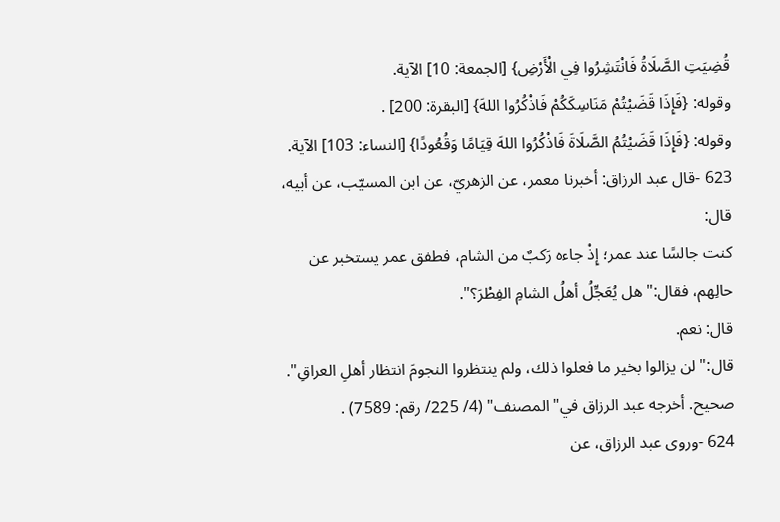قُضِيَتِ الصَّلَاةُ فَانْتَشِرُوا فِي الْأَرْضِ} [الجمعة: 10] الآية.
وقوله: {فَإِذَا قَضَيْتُمْ مَنَاسِكَكُمْ فَاذْكُرُوا اللهَ} [البقرة: 200] .
وقوله: {فَإِذَا قَضَيْتُمُ الصَّلَاةَ فَاذْكُرُوا اللهَ قِيَامًا وَقُعُودًا} [النساء: 103] الآية.
623 -قال عبد الرزاق: أخبرنا معمر، عن الزهريّ، عن ابن المسيّب، عن أبيه، قال:
كنت جالسًا عند عمر؛ إِذْ جاءه رَكبٌ من الشام، فطفق عمر يستخبر عن حالِهم، فقال:"هل يُعَجِّلُ أهلُ الشامِ الفِطْرَ؟".
قال: نعم.
قال:"لن يزالوا بخير ما فعلوا ذلك، ولم ينتظروا النجومَ انتظار أهلِ العراقِ".
صحيح. أخرجه عبد الرزاق في"المصنف" (4/ 225/ رقم: 7589) .
624 -وروى عبد الرزاق، عن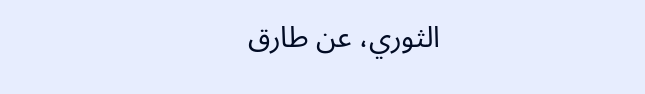الثوري، عن طارق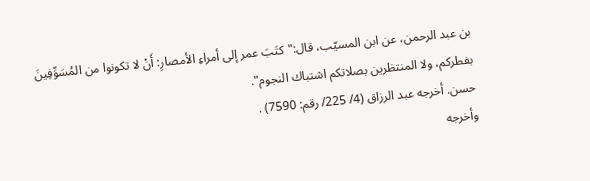بن عبد الرحمن، عن ابن المسيّب، قال:"كتَبَ عمر إلى أمراءِ الأمصارِ: أَنْ لا تكونوا من المُسَوِّفِينَ بفطركم، ولا المنتظرين بصلاتكم اشتباك النجوم".
حسن. أخرجه عبد الرزاق (4/ 225/ رقم: 7590) .
وأخرجه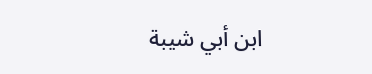ابن أبي شيبة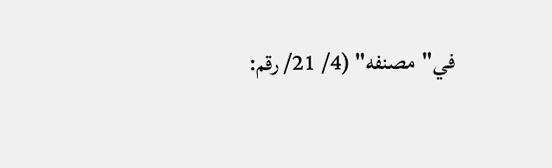في"مصنفه" (4/ 21/ رقم: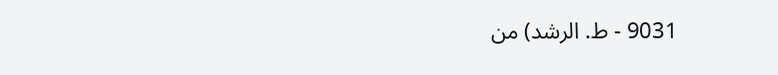9031 - ط. الرشد) من